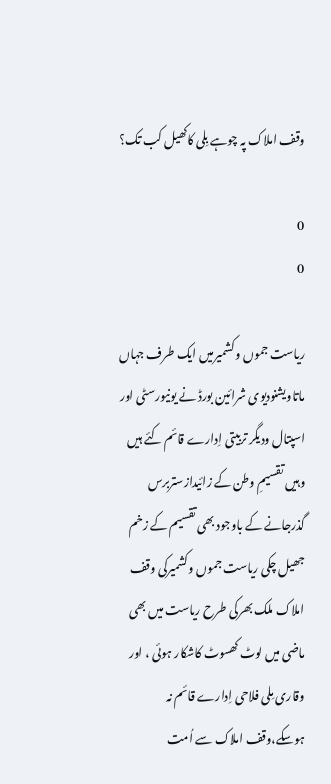وقف املاک پہ چوہے بِلی کاکھیل کب تک؟

0
0

ریاست جموں وکشمیرمیں ایک طرف جہاں ماتاویشنودیوی شرائین بورڈ نے یونیورسٹی اور اسپتال ودیگر تربیتی اِدارے قائم کئے ہیں وہیں تقسیمِ وطن کے زائیدازستربرس گذرجانے کے باوجود بھی تقسیم کے زخم جھیل چکی ریاست جموں وکشمیرکی وقف املاک ملک بھرکی طرح ریاست میں بھی ماضی میں لوٹ کھسوٹ کاشکار ہوئی ، اور وقاری مِلی فلاحی اِدارے قائم نہ ہوسکے،وقف املاک سے اُمت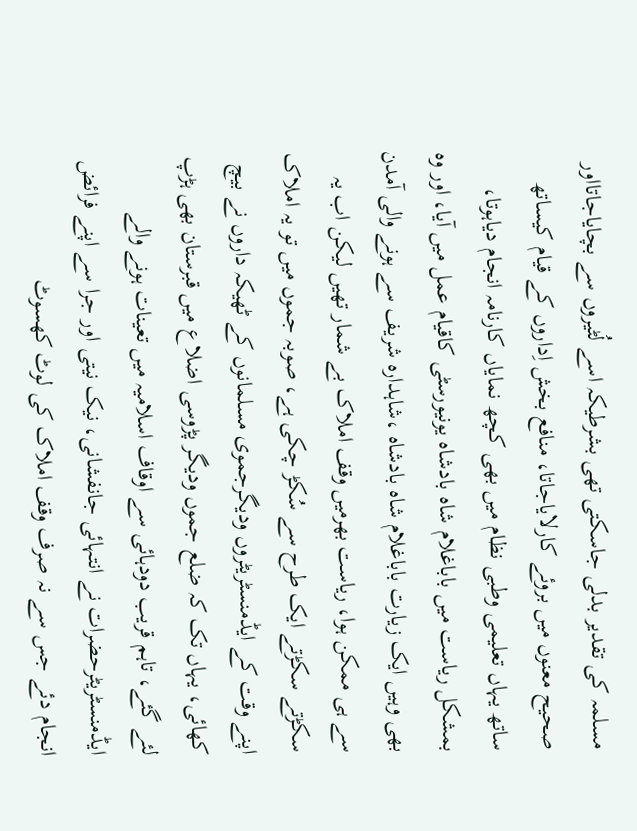مسلمہ کی تقدیر بدلی جاسکتی تھی بشرطیکہ اسے لُٹیروں سے بچایاجاتااور صحیح معنوں میں بروئے کارلایاجاتا، منافع بخش اِداروں کے قیام کیساتھ ساتھ یہاں تعلیمی وطبی نظام میں بھی کچھ نمایاں کارنامہ انجام دیاہوتا، بمشکل ریاست میں باباغلام شاہ بادشاہ یونیورسٹی کاقیام عمل میں آیا، اور وہ بھی وہیں ایک زیارت باباغلام شاہ بادشاہ ،شاہدارہ شریف سے ہونے والی آمدن سے ہی ممکن ہوا، ریاست بھرمیں وقف املاک بے شمار تھیں لیکن اب یہ سکڑتے سکڑتے ایک طرح سے سُکڑ چکی ہے، صوبہ جموں میں تو یہ املاک اپنے وقت کے ایڈمنسٹریٹروں ودیگرجموی مسلمانوں کے ٹھیکہ داروں نے بیچ کھائی، یہاں تک کہ ضلع جموں ودیگر پڑوسی اضلاع میں قبرستان بھی ہڑپ لئے گئے، تاہم قریب دودہائی سے اوقاف اسلامیہ میں تعینات ہونے والے ایڈمنسٹریٹرحضرات نے انتہائی جانفشانی، نیک نیتی اور جرا سے اپنے فرائض انجام دئے جس سے نہ صرف وقف املاک کی لوٹ کھسوٹ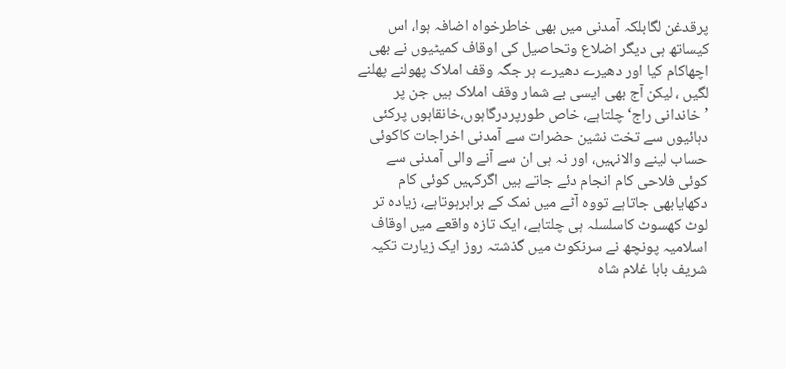پرقدغن لگابلکہ آمدنی میں بھی خاطرخواہ اضافہ ہوا، اس کیساتھ ہی دیگر اضلاع وتحاصیل کی اوقاف کمیٹیوں نے بھی اچھاکام کیا اور دھیرے دھیرے ہر جگہ وقف املاک پھولنے پھلنے لگیں ، لیکن آج بھی ایسی بے شمار وقف املاک ہیں جن پر ’خاندانی راج‘چلتاہے، خاص طورپردرگاہوں،خانقاہوں پرکئی دہائیوں سے تخت نشین حضرات سے آمدنی اخراجات کاکوئی حساب لینے والانہیں، اور نہ ہی ان سے آنے والی آمدنی سے کوئی فلاحی کام انجام دئے جاتے ہیں اگرکہیں کوئی کام دکھایابھی جاتاہے تووہ آٹے میں نمک کے برابرہوتاہے، زیادہ تر لوٹ کھسوٹ کاسلسلہ ہی چلتاہے، ایک تازہ واقعے میں اوقاف اسلامیہ پونچھ نے سرنکوٹ میں گذشتہ روز ایک زیارت تکیہ شریف بابا غلام شاہ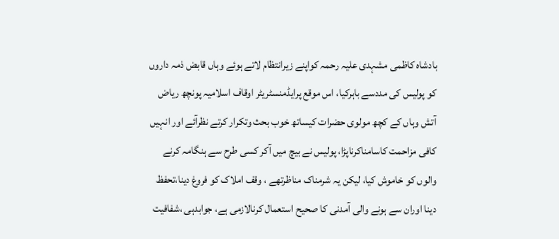بادشاہ کاظمی مشہدی علیہ رحمہ کواپنے زیرانتظام لاتے ہوئے وہاں قابض ذمہ داروں کو پولیس کی مددسے باہرکیا، اس موقع پرایڈمنسٹریٹر اوقاف اسلامیہ پونچھ ریاض آتش وہاں کے کچھ مولوی حضرات کیساتھ خوب بحث وتکرار کرتے نظرآئے اور انہیں کافی مزاحمت کاسامناکرناپڑا، پولیس نے بیچ میں آکر کسی طرح سے ہنگامہ کرنے والوں کو خاموش کیا، لیکن یہ شرمناک مناظرتھے ، وقف املاک کو فروغ دینا،تحفظ دینا اوران سے ہونے والی آمدنی کا صحیح استعمال کرنالازمی ہے، جوابدہی ،شفافیت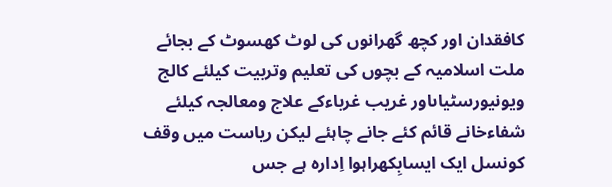کافقدان اور کچھ گھرانوں کی لوٹ کھسوٹ کے بجائے ملت اسلامیہ کے بچوں کی تعلیم وتربیت کیلئے کالج ویونیورسٹیاںاور غریب غرباءکے علاج ومعالجہ کیلئے شفاءخانے قائم کئے جانے چاہئے لیکن ریاست میں وقف کونسل ایک ایسابِکھراہوا اِدارہ ہے جس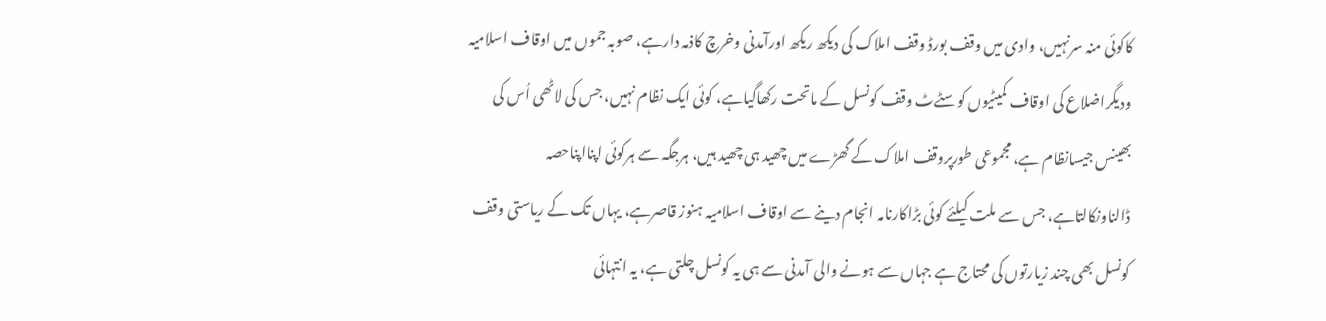کاکوئی منہ سرنہیں، وادی میں وقف بورڈ وقف املاک کی دیکھ ریکھ اورآمدنی وخرچ کاذمہ دارہے، صوبہ جموں میں اوقاف اسلامیہ ودیگراضلاع کی اوقاف کمیٹیوں کوسٹےٹ وقف کونسل کے ماتحت رکھاگیاہے، کوئی ایک نظام نہیں، جس کی لاٹھی اُس کی بھینس جیسانظام ہے، مجموعی طورپروقف املاک کے گھڑے میں چھید ہی چھید ہیں، ہرجگہ سے ہرکوئی اپنااپناحصہ ڈالناونکالتاہے، جس سے ملت کیلئے کوئی بڑاکارنامہ انجام دینے سے اوقاف اسلامیہ ہنوز قاصرہے، یہاں تک کے ریاستی وقف کونسل بھی چند زیارتوں کی محتاج ہے جہاں سے ہونے والی آمدنی سے ہی یہ کونسل چلتی ہے، یہ انتہائی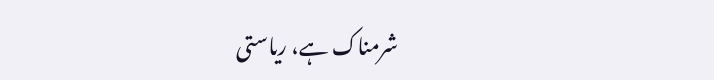شرمناک ہے، ریاستی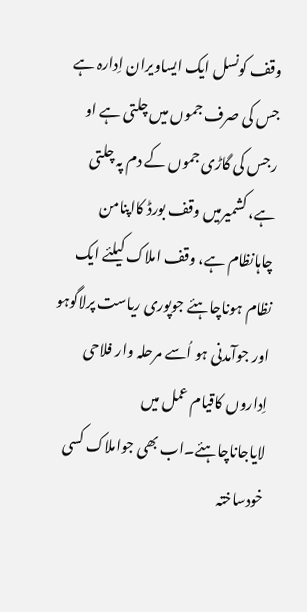وقف کونسل ایک ایساویران اِدارہ ہے جس کی صرف جموں میں چلتی ہے او رجس کی گاڑی جموں کے دم پہ چلتی ہے، کشمیرمیں وقف بورڈ کااپنامن چاہانظام ہے، وقف املاک کیلئے ایک نظام ہوناچاہئے جوپوری ریاست پرلاگوہو اور جوآمدنی ہو اُسے مرحلہ وار فلاحی اِداروں کاقیام عمل میں لایاجاناچاہئے۔اب بھی جواملاک کسی خودساختہ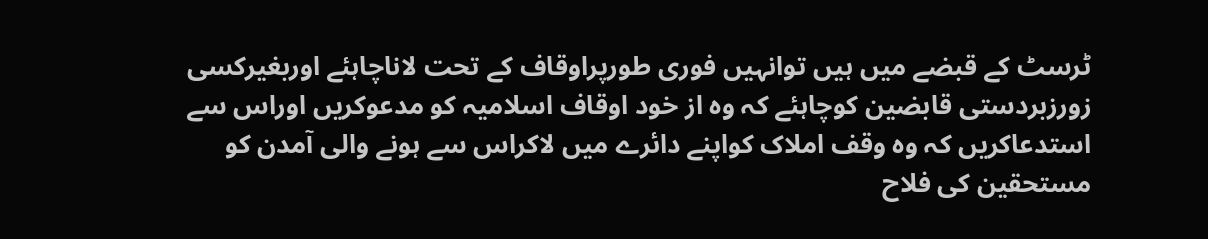ٹرسٹ کے قبضے میں ہیں توانہیں فوری طورپراوقاف کے تحت لاناچاہئے اوربغیرکسی زورزبردستی قابضین کوچاہئے کہ وہ از خود اوقاف اسلامیہ کو مدعوکریں اوراس سے استدعاکریں کہ وہ وقف املاک کواپنے دائرے میں لاکراس سے ہونے والی آمدن کو مستحقین کی فلاح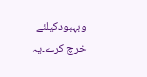وبہبودکیلئے خرچ کرے۔یہ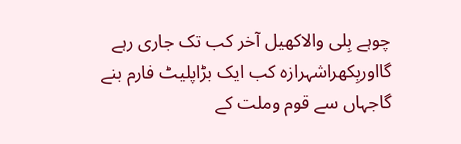چوہے بِلی والاکھیل آخر کب تک جاری رہے گااوربِکھراشہرازہ کب ایک بڑاپلیٹ فارم بنے گاجہاں سے قوم وملت کے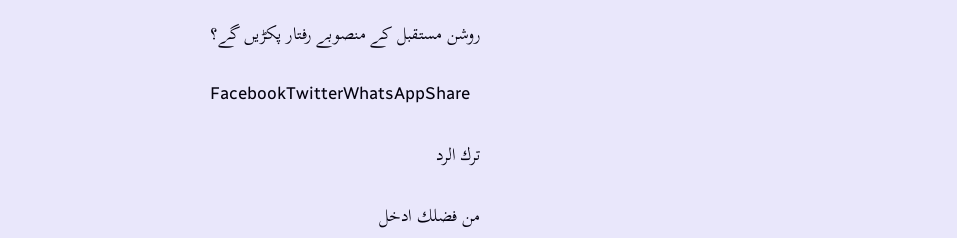روشن مستقبل کے منصوبے رفتار پکڑیں گے؟

FacebookTwitterWhatsAppShare

ترك الرد

من فضلك ادخل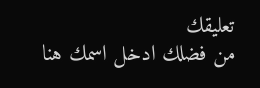تعليقك
من فضلك ادخل اسمك هنا